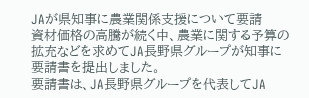JAが県知事に農業関係支援について要請
資材価格の高騰が続く中、農業に関する予算の拡充などを求めてJA長野県グループが知事に要請書を提出しました。
要請書は、JA長野県グループを代表してJA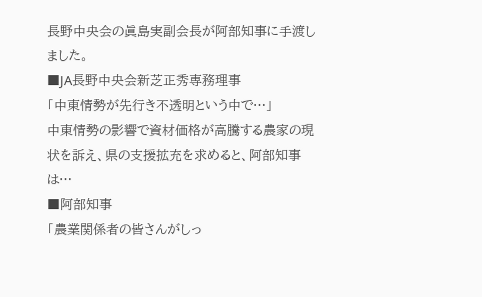長野中央会の眞島実副会長が阿部知事に手渡しました。
■JA長野中央会新芝正秀専務理事
「中東情勢が先行き不透明という中で…」
中東情勢の影響で資材価格が高騰する農家の現状を訴え、県の支援拡充を求めると、阿部知事は…
■阿部知事
「農業関係者の皆さんがしっ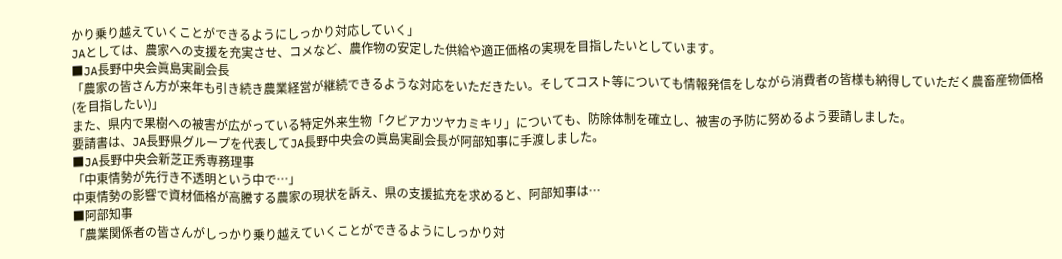かり乗り越えていくことができるようにしっかり対応していく」
JAとしては、農家への支援を充実させ、コメなど、農作物の安定した供給や適正価格の実現を目指したいとしています。
■JA長野中央会眞島実副会長
「農家の皆さん方が来年も引き続き農業経営が継続できるような対応をいただきたい。そしてコスト等についても情報発信をしながら消費者の皆様も納得していただく農畜産物価格(を目指したい)」
また、県内で果樹への被害が広がっている特定外来生物「クビアカツヤカミキリ」についても、防除体制を確立し、被害の予防に努めるよう要請しました。
要請書は、JA長野県グループを代表してJA長野中央会の眞島実副会長が阿部知事に手渡しました。
■JA長野中央会新芝正秀専務理事
「中東情勢が先行き不透明という中で…」
中東情勢の影響で資材価格が高騰する農家の現状を訴え、県の支援拡充を求めると、阿部知事は…
■阿部知事
「農業関係者の皆さんがしっかり乗り越えていくことができるようにしっかり対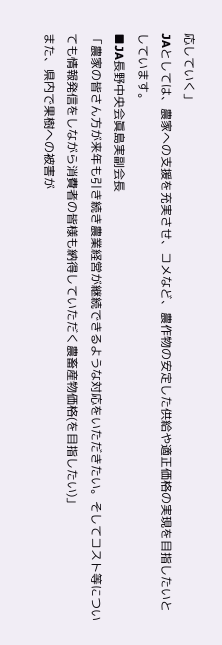応していく」
JAとしては、農家への支援を充実させ、コメなど、農作物の安定した供給や適正価格の実現を目指したいとしています。
■JA長野中央会眞島実副会長
「農家の皆さん方が来年も引き続き農業経営が継続できるような対応をいただきたい。そしてコスト等についても情報発信をしながら消費者の皆様も納得していただく農畜産物価格(を目指したい)」
また、県内で果樹への被害が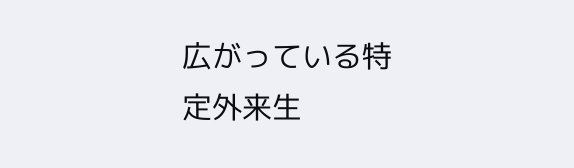広がっている特定外来生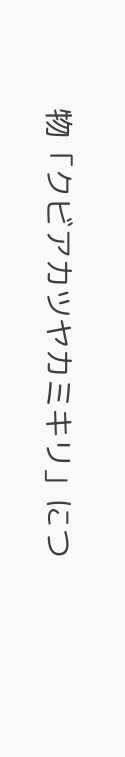物「クビアカツヤカミキリ」につ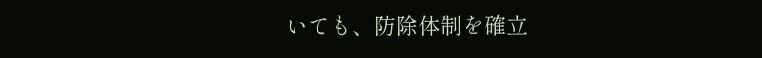いても、防除体制を確立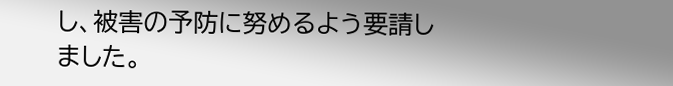し、被害の予防に努めるよう要請しました。